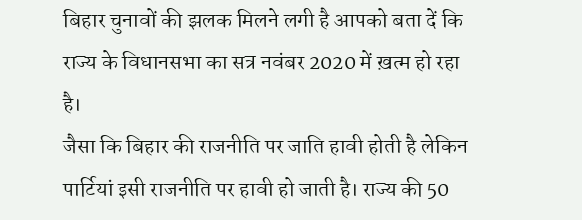बिहार चुनावों की झलक मिलने लगी है आपको बता दें कि राज्य के विधानसभा का सत्र नवंबर 2020 में ख़त्म हो रहा है।
जैसा कि बिहार की राजनीति पर जाति हावी होती है लेकिन पार्टियां इसी राजनीति पर हावी हो जाती है। राज्य की 50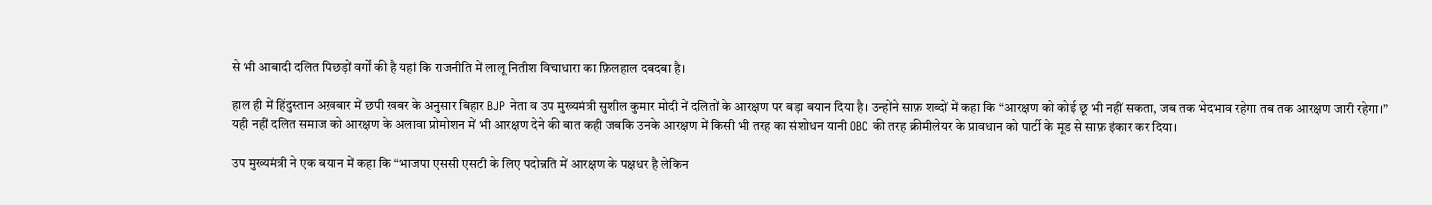से भी आबादी दलित पिछड़ों वर्गों की है यहां कि राजनीति में लालू नितीश विचाधारा का फ़िलहाल दबदबा है।

हाल ही में हिंदुस्तान अख़बार में छपी खबर के अनुसार बिहार BJP नेता व उप मुख्यमंत्री सुशील कुमार मोदी नें दलितों के आरक्षण पर बड़ा बयान दिया है। उन्होंने साफ़ शब्दों में कहा कि “आरक्षण को कोई छू भी नहीं सकता, जब तक भेदभाव रहेगा तब तक आरक्षण जारी रहेगा।”
यही नहीं दलित समाज को आरक्षण के अलावा प्रोमोशन में भी आरक्षण देने की बात कही जबकि उनके आरक्षण में किसी भी तरह का संशोधन यानी OBC की तरह क्रीमीलेयर के प्रावधान को पार्टी के मूड से साफ़ इंकार कर दिया।

उप मुख्यमंत्री ने एक बयान में कहा कि “भाजपा एससी एसटी के लिए पदोन्नति में आरक्षण के पक्षधर है लेकिन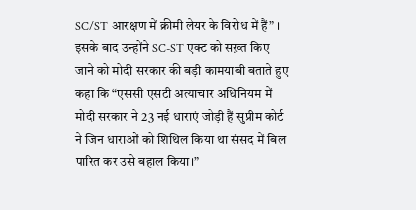SC/ST आरक्षण में क्रीमी लेयर के विरोध में हैं” ।
इसके बाद उन्होंने SC-ST एक्ट को सख़्त किए जाने को मोदी सरकार की बड़ी कामयाबी बताते हुए कहा कि “एससी एसटी अत्याचार अधिनियम में मोदी सरकार ने 23 नई धाराएं जोड़ी हैं सुप्रीम कोर्ट ने जिन धाराओं को शिथिल किया था संसद में बिल पारित कर उसे बहाल किया।”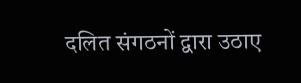दलित संगठनों द्वारा उठाए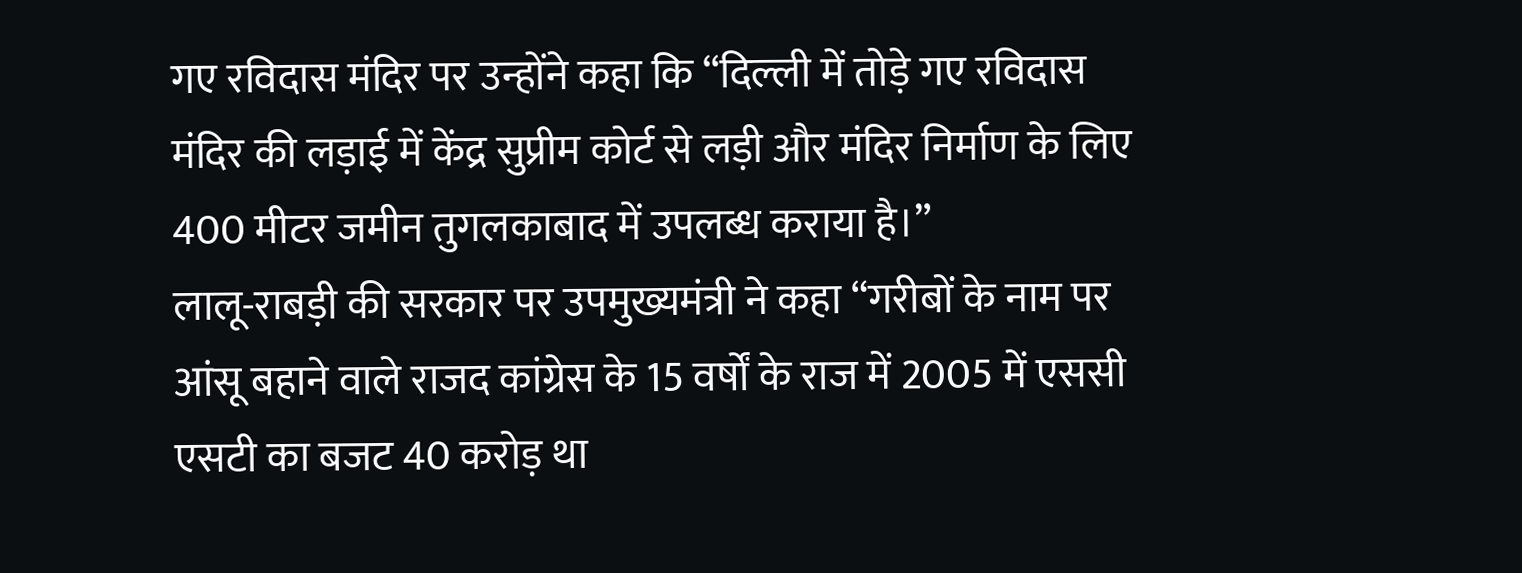गए रविदास मंदिर पर उन्होंने कहा कि “दिल्ली में तोड़े गए रविदास मंदिर की लड़ाई में केंद्र सुप्रीम कोर्ट से लड़ी और मंदिर निर्माण के लिए 400 मीटर जमीन तुगलकाबाद में उपलब्ध कराया है।”
लालू-राबड़ी की सरकार पर उपमुख्यमंत्री ने कहा “गरीबों के नाम पर आंसू बहाने वाले राजद कांग्रेस के 15 वर्षों के राज में 2005 में एससी एसटी का बजट 40 करोड़ था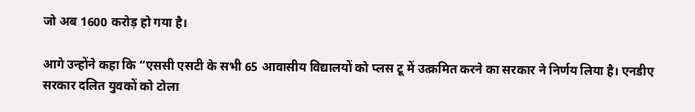जो अब 1600 करोड़ हो गया है।

आगे उन्होंने कहा कि “एससी एसटी के सभी 65 आवासीय विद्यालयों को प्लस टू में उत्क्रमित करने का सरकार ने निर्णय लिया है। एनडीए सरकार दलित युवकों को टोला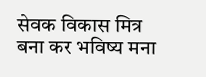सेवक विकास मित्र बना कर भविष्य मना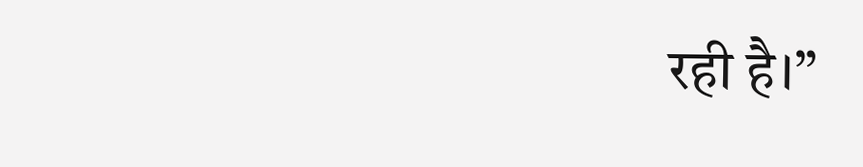रही है।”